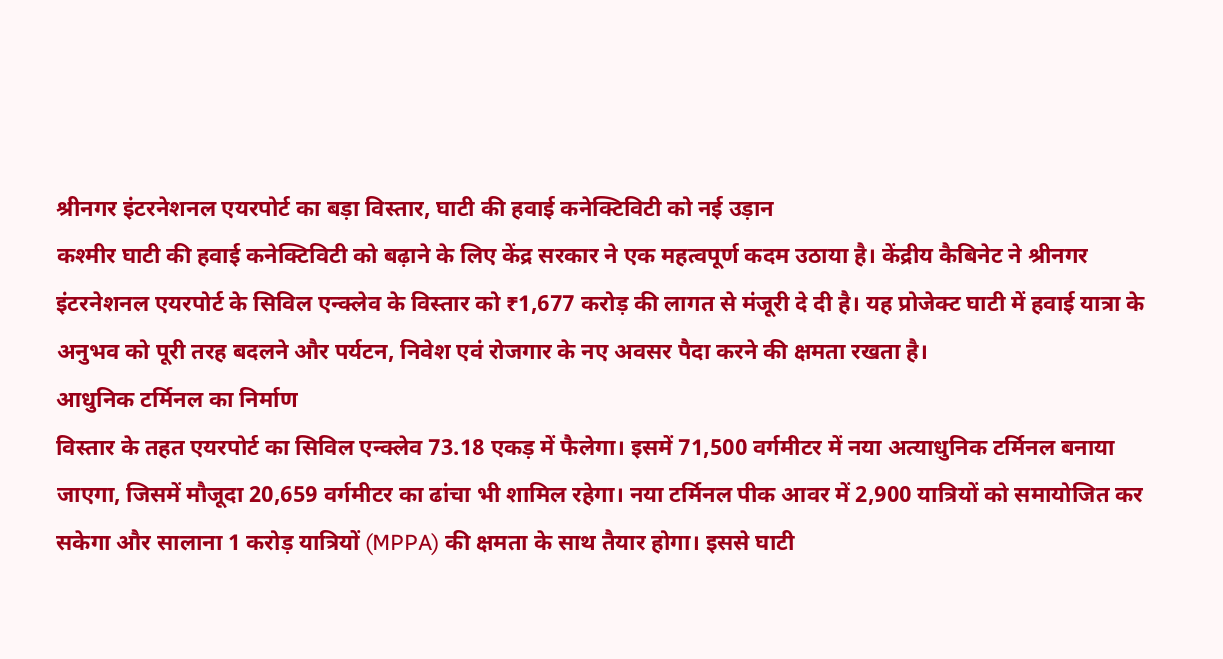श्रीनगर इंटरनेशनल एयरपोर्ट का बड़ा विस्तार, घाटी की हवाई कनेक्टिविटी को नई उड़ान
कश्मीर घाटी की हवाई कनेक्टिविटी को बढ़ाने के लिए केंद्र सरकार ने एक महत्वपूर्ण कदम उठाया है। केंद्रीय कैबिनेट ने श्रीनगर इंटरनेशनल एयरपोर्ट के सिविल एन्क्लेव के विस्तार को ₹1,677 करोड़ की लागत से मंजूरी दे दी है। यह प्रोजेक्ट घाटी में हवाई यात्रा के अनुभव को पूरी तरह बदलने और पर्यटन, निवेश एवं रोजगार के नए अवसर पैदा करने की क्षमता रखता है।
आधुनिक टर्मिनल का निर्माण
विस्तार के तहत एयरपोर्ट का सिविल एन्क्लेव 73.18 एकड़ में फैलेगा। इसमें 71,500 वर्गमीटर में नया अत्याधुनिक टर्मिनल बनाया जाएगा, जिसमें मौजूदा 20,659 वर्गमीटर का ढांचा भी शामिल रहेगा। नया टर्मिनल पीक आवर में 2,900 यात्रियों को समायोजित कर सकेगा और सालाना 1 करोड़ यात्रियों (MPPA) की क्षमता के साथ तैयार होगा। इससे घाटी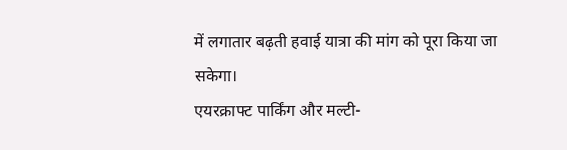में लगातार बढ़ती हवाई यात्रा की मांग को पूरा किया जा सकेगा।
एयरक्राफ्ट पार्किंग और मल्टी-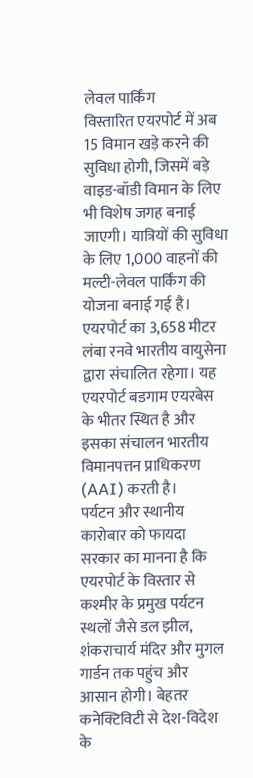लेवल पार्किंग
विस्तारित एयरपोर्ट में अब 15 विमान खड़े करने की सुविधा होगी, जिसमें बड़े वाइड-बॉडी विमान के लिए भी विशेष जगह बनाई जाएगी। यात्रियों की सुविधा के लिए 1,000 वाहनों की मल्टी-लेवल पार्किंग की योजना बनाई गई है। एयरपोर्ट का 3,658 मीटर लंबा रनवे भारतीय वायुसेना द्वारा संचालित रहेगा। यह एयरपोर्ट बडगाम एयरबेस के भीतर स्थित है और इसका संचालन भारतीय विमानपत्तन प्राधिकरण (AAI) करती है।
पर्यटन और स्थानीय कारोबार को फायदा
सरकार का मानना है कि एयरपोर्ट के विस्तार से कश्मीर के प्रमुख पर्यटन स्थलों जैसे डल झील, शंकराचार्य मंदिर और मुगल गार्डन तक पहुंच और आसान होगी। बेहतर कनेक्टिविटी से देश-विदेश के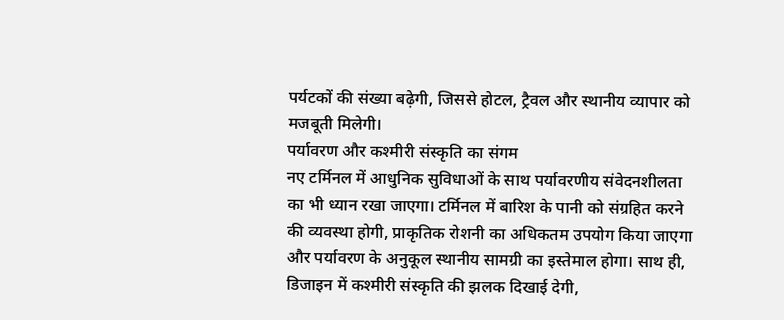पर्यटकों की संख्या बढ़ेगी, जिससे होटल, ट्रैवल और स्थानीय व्यापार को मजबूती मिलेगी।
पर्यावरण और कश्मीरी संस्कृति का संगम
नए टर्मिनल में आधुनिक सुविधाओं के साथ पर्यावरणीय संवेदनशीलता का भी ध्यान रखा जाएगा। टर्मिनल में बारिश के पानी को संग्रहित करने की व्यवस्था होगी, प्राकृतिक रोशनी का अधिकतम उपयोग किया जाएगा और पर्यावरण के अनुकूल स्थानीय सामग्री का इस्तेमाल होगा। साथ ही, डिजाइन में कश्मीरी संस्कृति की झलक दिखाई देगी,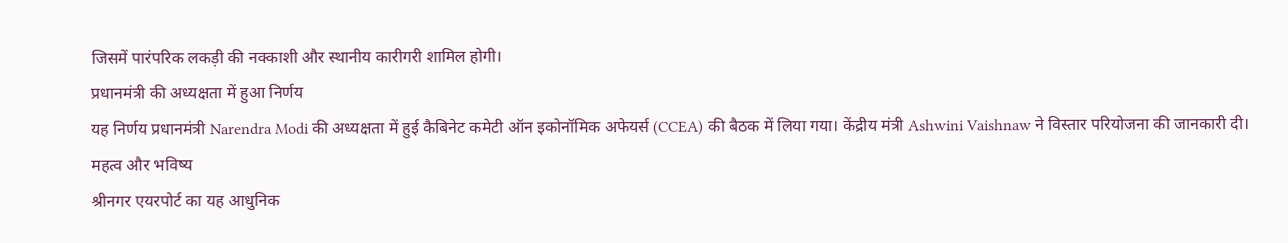जिसमें पारंपरिक लकड़ी की नक्काशी और स्थानीय कारीगरी शामिल होगी।
प्रधानमंत्री की अध्यक्षता में हुआ निर्णय
यह निर्णय प्रधानमंत्री Narendra Modi की अध्यक्षता में हुई कैबिनेट कमेटी ऑन इकोनॉमिक अफेयर्स (CCEA) की बैठक में लिया गया। केंद्रीय मंत्री Ashwini Vaishnaw ने विस्तार परियोजना की जानकारी दी।
महत्व और भविष्य
श्रीनगर एयरपोर्ट का यह आधुनिक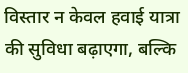विस्तार न केवल हवाई यात्रा की सुविधा बढ़ाएगा, बल्कि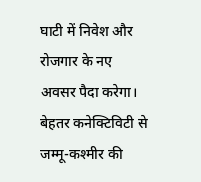घाटी में निवेश और रोजगार के नए अवसर पैदा करेगा। बेहतर कनेक्टिविटी से जम्मू-कश्मीर की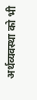अर्थव्यवस्था को भी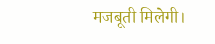मजबूती मिलेगी।